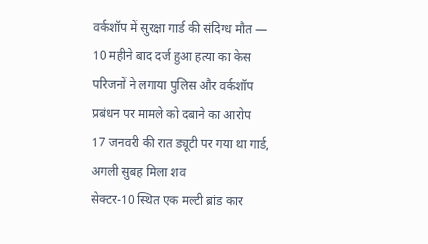वर्कशॉप में सुरक्षा गार्ड की संदिग्ध मौत — 10 महीने बाद दर्ज हुआ हत्या का केस
परिजनों ने लगाया पुलिस और वर्कशॉप प्रबंधन पर मामले को दबाने का आरोप
17 जनवरी की रात ड्यूटी पर गया था गार्ड, अगली सुबह मिला शव
सेक्टर-10 स्थित एक मल्टी ब्रांड कार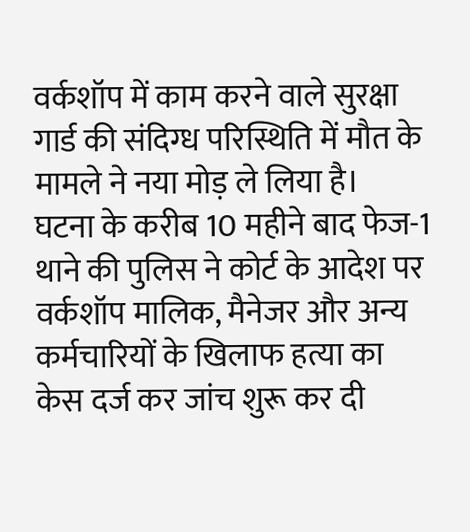वर्कशॉप में काम करने वाले सुरक्षा गार्ड की संदिग्ध परिस्थिति में मौत के मामले ने नया मोड़ ले लिया है।
घटना के करीब 10 महीने बाद फेज-1 थाने की पुलिस ने कोर्ट के आदेश पर वर्कशॉप मालिक, मैनेजर और अन्य कर्मचारियों के खिलाफ हत्या का केस दर्ज कर जांच शुरू कर दी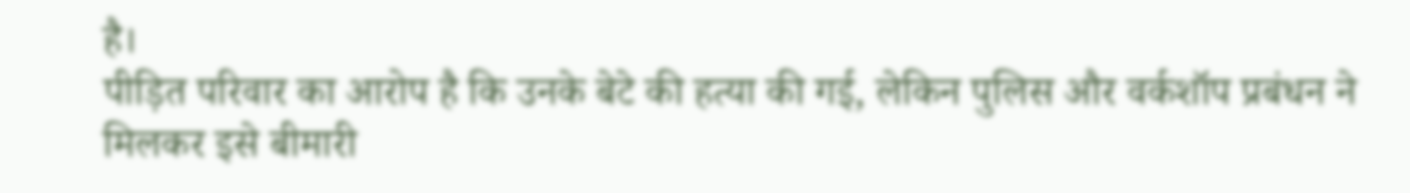है।
पीड़ित परिवार का आरोप है कि उनके बेटे की हत्या की गई, लेकिन पुलिस और वर्कशॉप प्रबंधन ने मिलकर इसे बीमारी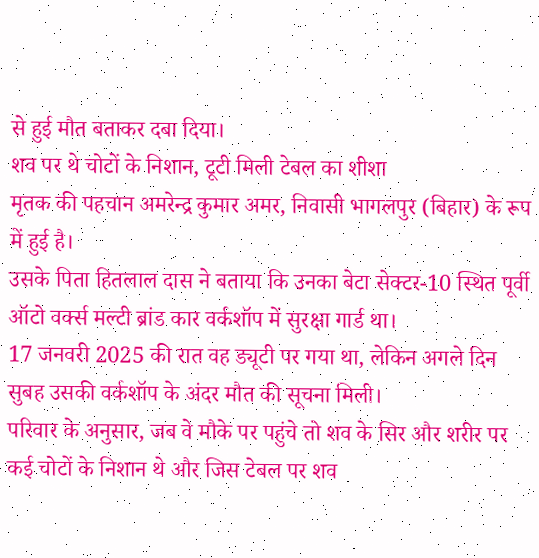से हुई मौत बताकर दबा दिया।
शव पर थे चोटों के निशान, टूटी मिली टेबल का शीशा
मृतक की पहचान अमरेन्द्र कुमार अमर, निवासी भागलपुर (बिहार) के रूप में हुई है।
उसके पिता हितलाल दास ने बताया कि उनका बेटा सेक्टर-10 स्थित पूर्वी ऑटो वर्क्स मल्टी ब्रांड कार वर्कशॉप में सुरक्षा गार्ड था।
17 जनवरी 2025 की रात वह ड्यूटी पर गया था, लेकिन अगले दिन सुबह उसकी वर्कशॉप के अंदर मौत की सूचना मिली।
परिवार के अनुसार, जब वे मौके पर पहुंचे तो शव के सिर और शरीर पर कई चोटों के निशान थे और जिस टेबल पर शव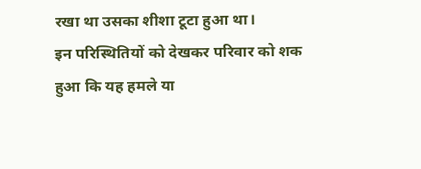रखा था उसका शीशा टूटा हुआ था।
इन परिस्थितियों को देखकर परिवार को शक हुआ कि यह हमले या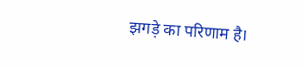झगड़े का परिणाम है।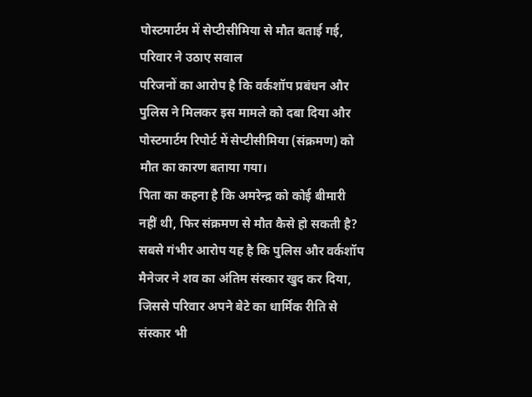पोस्टमार्टम में सेप्टीसीमिया से मौत बताई गई, परिवार ने उठाए सवाल
परिजनों का आरोप है कि वर्कशॉप प्रबंधन और पुलिस ने मिलकर इस मामले को दबा दिया और पोस्टमार्टम रिपोर्ट में सेप्टीसीमिया (संक्रमण) को मौत का कारण बताया गया।
पिता का कहना है कि अमरेन्द्र को कोई बीमारी नहीं थी, फिर संक्रमण से मौत कैसे हो सकती है?
सबसे गंभीर आरोप यह है कि पुलिस और वर्कशॉप मैनेजर ने शव का अंतिम संस्कार खुद कर दिया, जिससे परिवार अपने बेटे का धार्मिक रीति से संस्कार भी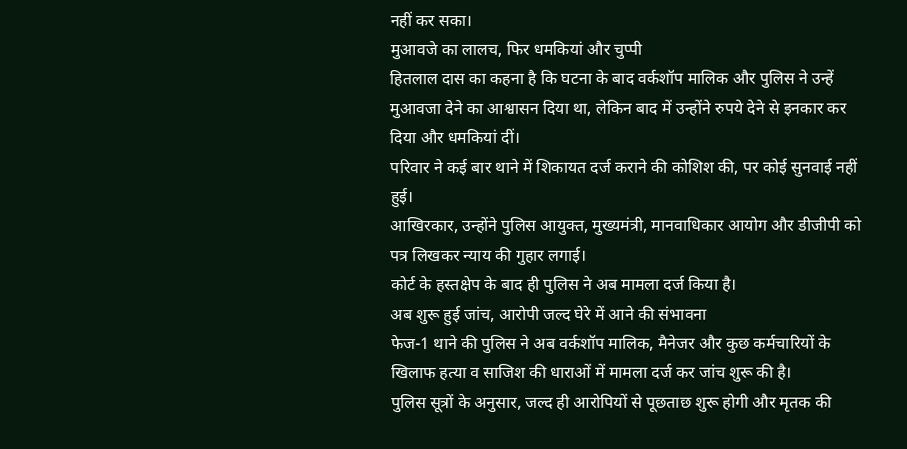नहीं कर सका।
मुआवजे का लालच, फिर धमकियां और चुप्पी
हितलाल दास का कहना है कि घटना के बाद वर्कशॉप मालिक और पुलिस ने उन्हें मुआवजा देने का आश्वासन दिया था, लेकिन बाद में उन्होंने रुपये देने से इनकार कर दिया और धमकियां दीं।
परिवार ने कई बार थाने में शिकायत दर्ज कराने की कोशिश की, पर कोई सुनवाई नहीं हुई।
आखिरकार, उन्होंने पुलिस आयुक्त, मुख्यमंत्री, मानवाधिकार आयोग और डीजीपी को पत्र लिखकर न्याय की गुहार लगाई।
कोर्ट के हस्तक्षेप के बाद ही पुलिस ने अब मामला दर्ज किया है।
अब शुरू हुई जांच, आरोपी जल्द घेरे में आने की संभावना
फेज-1 थाने की पुलिस ने अब वर्कशॉप मालिक, मैनेजर और कुछ कर्मचारियों के खिलाफ हत्या व साजिश की धाराओं में मामला दर्ज कर जांच शुरू की है।
पुलिस सूत्रों के अनुसार, जल्द ही आरोपियों से पूछताछ शुरू होगी और मृतक की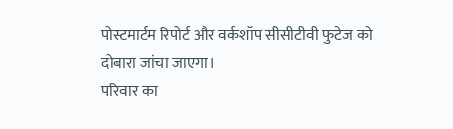पोस्टमार्टम रिपोर्ट और वर्कशॉप सीसीटीवी फुटेज को दोबारा जांचा जाएगा।
परिवार का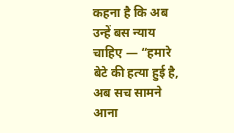कहना है कि अब उन्हें बस न्याय चाहिए — “हमारे बेटे की हत्या हुई है, अब सच सामने आना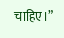चाहिए।”